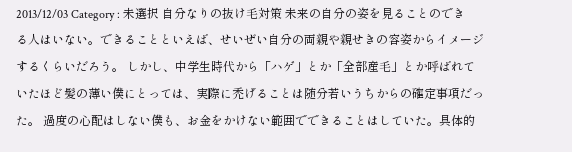2013/12/03 Category : 未選択 自分なりの抜け毛対策 未来の自分の姿を見ることのできる人はいない。できることといえば、せいぜい自分の両親や親せきの容姿からイメージするくらいだろう。 しかし、中学生時代から「ハゲ」とか「全部産毛」とか呼ばれていたほど髪の薄い僕にとっては、実際に禿げることは随分若いうちからの確定事項だった。 過度の心配はしない僕も、お金をかけない範囲でできることはしていた。具体的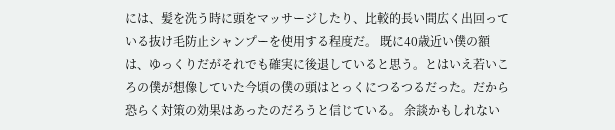には、髪を洗う時に頭をマッサージしたり、比較的長い間広く出回っている抜け毛防止シャンプーを使用する程度だ。 既に40歳近い僕の額は、ゆっくりだがそれでも確実に後退していると思う。とはいえ若いころの僕が想像していた今頃の僕の頭はとっくにつるつるだった。だから恐らく対策の効果はあったのだろうと信じている。 余談かもしれない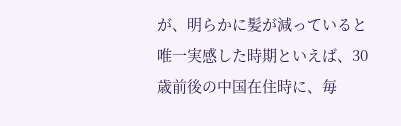が、明らかに髪が減っていると唯一実感した時期といえば、30歳前後の中国在住時に、毎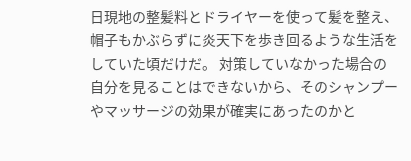日現地の整髪料とドライヤーを使って髪を整え、帽子もかぶらずに炎天下を歩き回るような生活をしていた頃だけだ。 対策していなかった場合の自分を見ることはできないから、そのシャンプーやマッサージの効果が確実にあったのかと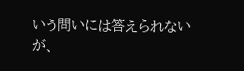いう問いには答えられないが、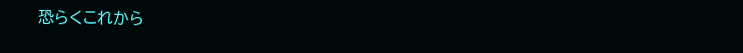恐らくこれから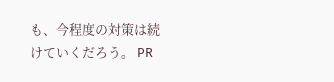も、今程度の対策は続けていくだろう。 PR